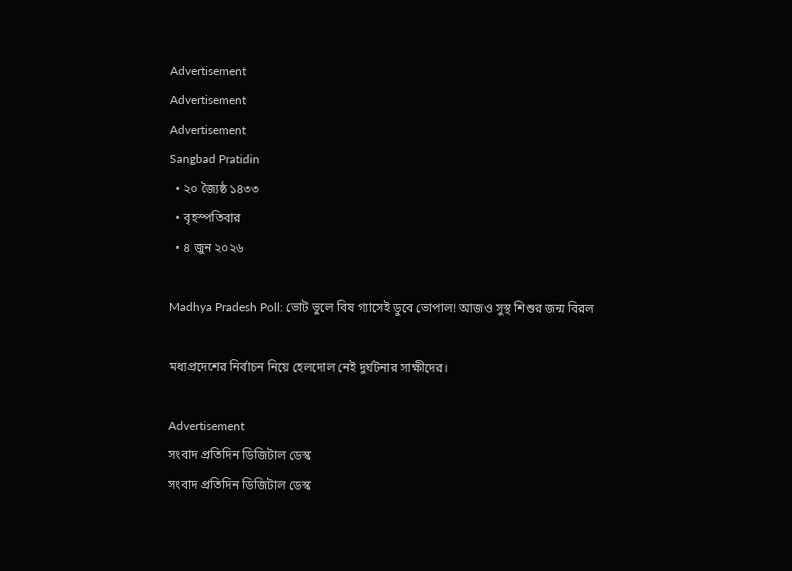Advertisement
Advertisement
Advertisement
Sangbad Pratidin
  • ২০ জ্যৈষ্ঠ ১৪৩৩
  • বৃহস্পতিবার
  • ৪ জুন ২০২৬

Madhya Pradesh Poll: ভোট ভুলে বিষ গ্যাসেই ডুবে ভোপাল! আজও সুস্থ শিশুর জন্ম বিরল

মধ্যপ্রদেশের নির্বাচন নিয়ে হেলদোল নেই দুর্ঘটনার সাক্ষীদের।

Advertisement
সংবাদ প্রতিদিন ডিজিটাল ডেস্ক
সংবাদ প্রতিদিন ডিজিটাল ডেস্ক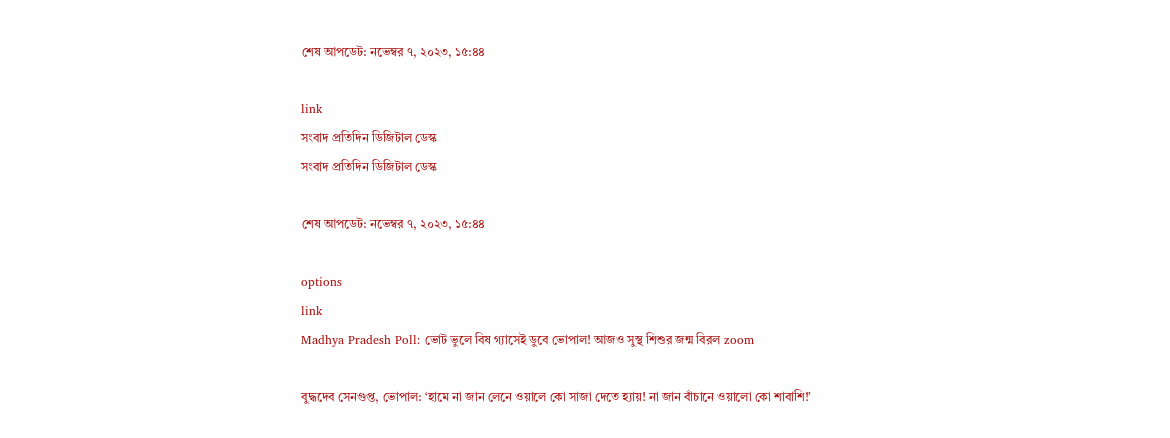শেষ আপডেট: নভেম্বর ৭, ২০২৩, ১৫:৪৪

link
সংবাদ প্রতিদিন ডিজিটাল ডেস্ক
সংবাদ প্রতিদিন ডিজিটাল ডেস্ক

শেষ আপডেট: নভেম্বর ৭, ২০২৩, ১৫:৪৪

options
link
Madhya Pradesh Poll: ভোট ভুলে বিষ গ্যাসেই ডুবে ভোপাল! আজও সুস্থ শিশুর জন্ম বিরল zoom

বুদ্ধদেব সেনগুপ্ত, ভোপাল: ‘হামে না জান লেনে ওয়ালে কো সাজা দেতে হ‌্যায়! না জান বাঁচানে ওয়ালো কো শাবাশি!’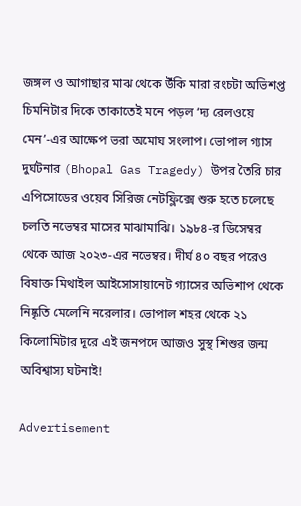জঙ্গল ও আগাছার মাঝ থেকে উঁকি মারা রংচটা অভিশপ্ত চিমনিটার দিকে তাকাতেই মনে পড়ল ‘দ‌্য রেলওয়ে মেন’-এর আক্ষেপ ভরা অমোঘ সংলাপ। ভোপাল গ‌্যাস দুর্ঘটনার (Bhopal Gas Tragedy) উপর তৈরি চার এপিসোডের ওয়েব সিরিজ নেটফ্লিক্সে শুরু হতে চলেছে চলতি নভেম্বর মাসের মাঝ‌ামাঝি। ১৯৮৪-র ডিসেম্বর থেকে আজ ২০২৩-এর নভেম্বর। দীর্ঘ ৪০ বছর পরেও বিষাক্ত মিথাইল আইসোসায়ানেট গ‌্যাসের অভিশাপ থেকে নিষ্কৃতি মেলেনি নরেলার। ভোপাল শহর থেকে ২১ কিলোমিটার দূরে এই জনপদে আজও সুস্থ শিশুর জন্ম অবিশ্বাস্য ঘটনাই!

Advertisement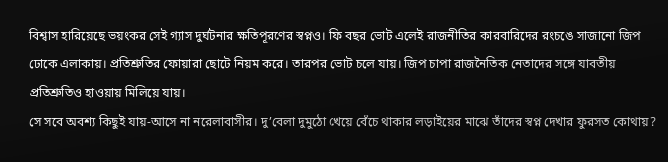বিশ্বাস হারিয়েছে ভয়ংকর সেই গ‌্যাস দুর্ঘটনার ক্ষতিপূরণের স্বপ্নও। ফি বছর ভোট এলেই রাজনীতির কারবারিদের রংচঙে সাজানো জিপ ঢোকে এলাকায়। প্রতিশ্রুতির ফোয়ারা ছোটে নিয়ম করে। তারপর ভোট চলে যায়। জিপ চাপা রাজনৈতিক নেতাদের সঙ্গে যাবতীয় প্রতিশ্রুতিও হাওয়ায় মিলিয়ে যায়।
সে সবে অবশ‌্য কিছুই যায়-আসে না নরেলাবাসীর। দু’বেলা দুমুঠো খেয়ে বেঁচে থাকার লড়াইয়ের মাঝে তাঁদের স্বপ্ন দেখার ফুরসত কোথায়?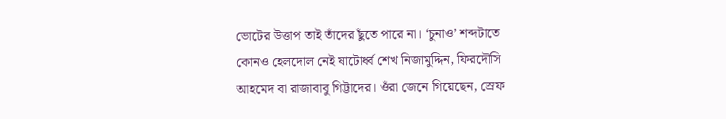ভোটের উত্তাপ তাই তাঁদের ছুঁতে পারে না। ‘চুনাও’ শব্দটাতে কোনও হেলদোল নেই ষাটোর্ধ্ব শেখ নিজামুদ্দিন, ফিরদৌসি আহমেদ বা রাজাবাবু গিট্টাদের। ওঁরা জেনে গিয়েছেন, স্রেফ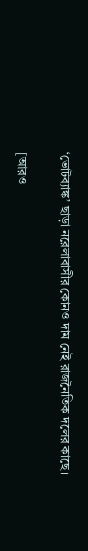‘ভোটব‌্যাঙ্ক’ ছাড়া নরেলাবাসীর কোনও দাম নেই রাজনৈতিক দলের কাছে।

[আরও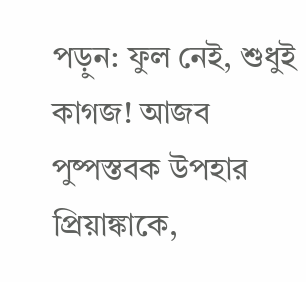পড়ুন: ফুল নেই, শুধুই কাগজ! আজব পুষ্পস্তবক উপহার প্রিয়াঙ্কাকে,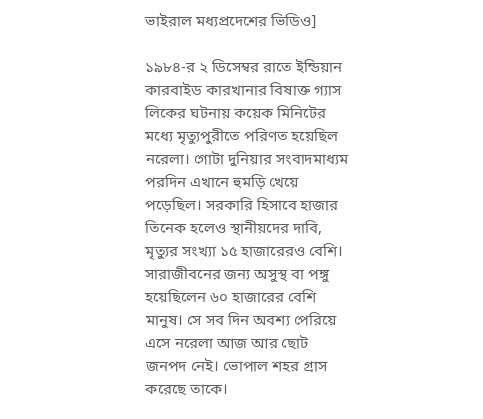ভাইরাল মধ্যপ্রদেশের ভিডিও]

১৯৮৪-র ২ ডিসেম্বর রাতে ইন্ডিয়ান কারবাইড কারখানার বিষাক্ত গ্যাস লিকের ঘটনায় কয়েক মিনিটের মধ্যে মৃত‌্যুপুরীতে পরিণত হয়েছিল নরেলা। গোটা দুনিয়ার সংবাদমাধ‌্যম পরদিন এখানে হুমড়ি খেয়ে পড়েছিল। সরকারি হিসাবে হাজার তিনেক হলেও স্থানীয়দের দাবি, মৃত‌্যুর সংখ‌্যা ১৫ হাজারেরও বেশি। সারাজীবনের জন‌্য অসুস্থ বা পঙ্গু হয়েছিলেন ৬০ হাজারের বেশি মানুষ। সে সব দিন অবশ‌্য পেরিয়ে এসে নরেলা আজ আর ছোট জনপদ নেই। ভোপাল শহর গ্রাস করেছে তাকে।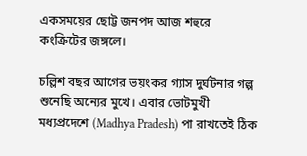একসময়ের ছোট্ট জনপদ আজ শহুরে কংক্রিটের জঙ্গলে।

চল্লিশ বছর আগের ভয়ংকর গ‌্যাস দুর্ঘটনার গল্প শুনেছি অন্যের মুখে। এবার ভোটমুখী মধ‌্যপ্রদেশে (Madhya Pradesh) পা রাখতেই ঠিক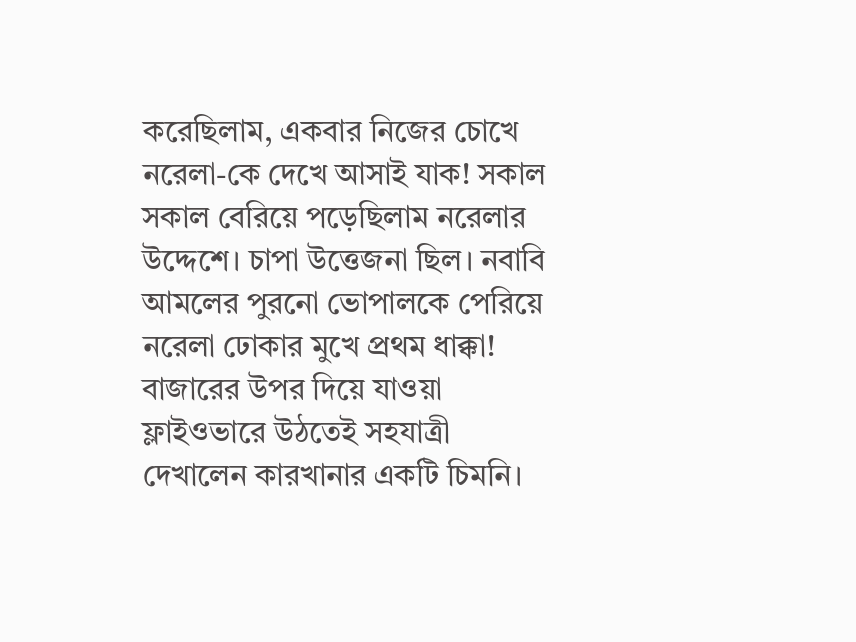করেছিলাম, একবার নিজের চোখে নরেলা-কে দেখে আসাই যাক! সকাল সকাল বেরিয়ে পড়েছিলাম নরেলার উদ্দেশে। চাপা উত্তেজনা ছিল। নবাবি আমলের পুরনো ভোপালকে পেরিয়ে নরেলা ঢোকার মুখে প্রথম ধাক্কা! বাজারের উপর দিয়ে যাওয়া ফ্লাইওভারে উঠতেই সহযাত্রী দেখালেন কারখানার একটি চিমনি।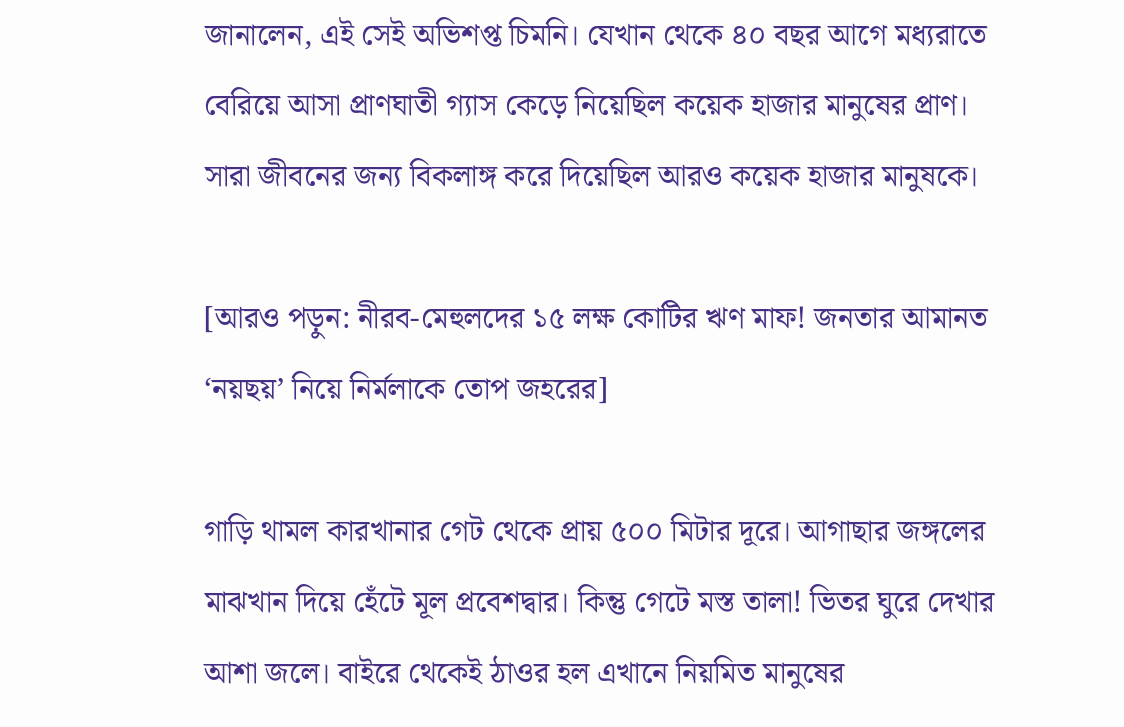জানালেন, এই সেই অভিশপ্ত চিমনি। যেখান থেকে ৪০ বছর আগে মধ্যরাতে বেরিয়ে আসা প্রাণঘাতী গ্যাস কেড়ে নিয়েছিল কয়েক হাজার মানুষের প্রাণ। সারা জীবনের জন্য বিকলাঙ্গ করে দিয়েছিল আরও কয়েক হাজার মানুষকে।

[আরও পড়ুন: নীরব-মেহুলদের ১৫ লক্ষ কোটির ঋণ মাফ! জনতার আমানত ‘নয়ছয়’ নিয়ে নির্মলাকে তোপ জহরের]

গাড়ি থামল কারখানার গেট থেকে প্রায় ৫০০ মিটার দূরে। আগাছার জঙ্গলের মাঝখান দিয়ে হেঁটে মূল প্রবেশদ্বার। কিন্তু গেটে মস্ত তালা! ভিতর ঘুরে দেখার আশা জলে। বাইরে থেকেই ঠাওর হল এখানে নিয়মিত মানুষের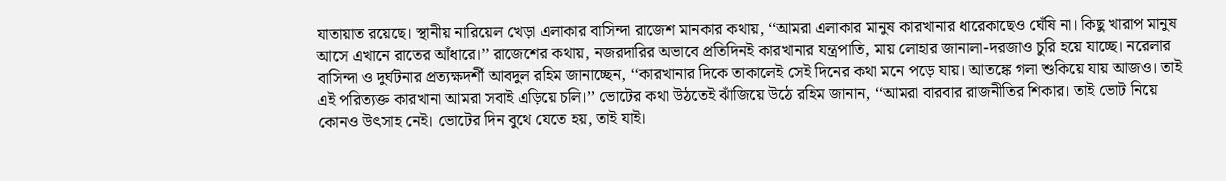যাতায়াত রয়েছে। স্থানীয় নারিয়েল খেড়া এলাকার বাসিন্দা রাজেশ মানকার কথায়, ‘‘আমরা এলাকার মানুষ কারখানার ধারেকাছেও ঘেঁষি না। কিছু খারাপ মানুষ আসে এখানে রাতের আঁধারে।’’ রাজেশের কথায়, নজরদারির অভাবে প্রতিদিনই কারখানার যন্ত্রপাতি, মায় লোহার জানালা-দরজাও চুরি হয়ে যাচ্ছে। নরেলার বাসিন্দা ও দুর্ঘটনার প্রত্যক্ষদর্শী আবদুল রহিম জানাচ্ছেন, ‘‘কারখানার দিকে তাকালেই সেই দিনের কথা মনে পড়ে যায়। আতঙ্কে গলা শুকিয়ে যায় আজও। তাই এই পরিত‌্যক্ত কারখানা আমরা সবাই এড়িয়ে চলি।’’ ভোটের কথা উঠতেই ঝাঁজিয়ে উঠে রহিম জানান, ‘‘আমরা বারবার রাজনীতির শিকার। তাই ভোট নিয়ে কোনও উৎসাহ নেই। ভোটের দিন বুথে যেতে হয়, তাই যাই।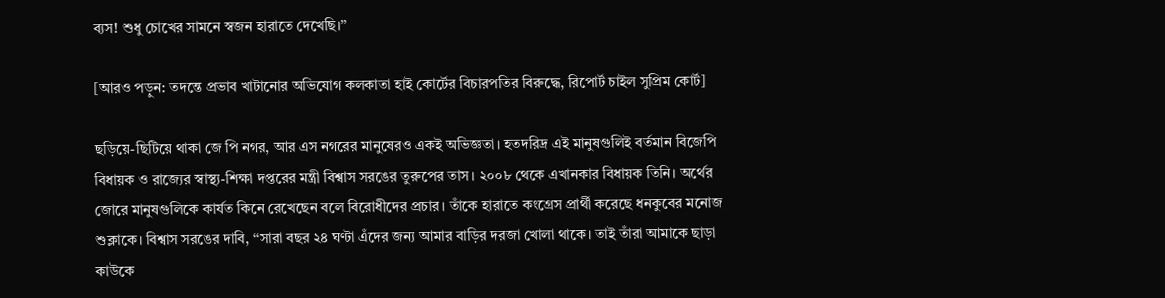ব‌্যস! শুধু চোখের সামনে স্বজন হারাতে দেখেছি।’’

[আরও পড়ুন: তদন্তে প্রভাব খাটানোর অভিযোগ কলকাতা হাই কোর্টের বিচারপতির বিরুদ্ধে, রিপোর্ট চাইল সুপ্রিম কোর্ট]

ছড়িয়ে-ছিটিয়ে থাকা জে পি নগর, আর এস নগরের মানুষেরও একই অভিজ্ঞতা। হতদরিদ্র এই মানুষগুলিই বর্তমান বিজেপি বিধায়ক ও রাজ্যের স্বাস্থ্য-শিক্ষা দপ্তরের মন্ত্রী বিশ্বাস সরঙের তুরুপের তাস। ২০০৮ থেকে এখানকার বিধায়ক তিনি। অর্থের জোরে মানুষগুলিকে কার্যত কিনে রেখেছেন বলে বিরোধীদের প্রচার। তাঁকে হারাতে কংগ্রেস প্রার্থী করেছে ধনকুবের মনোজ শুক্লাকে। বিশ্বাস সরঙের দাবি, ‘‘সারা বছর ২৪ ঘণ্টা এঁদের জন্য আমার বাড়ির দরজা খোলা থাকে। তাই তাঁরা আমাকে ছাড়া কাউকে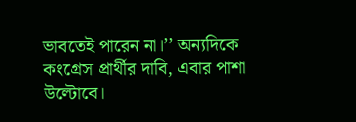ভাবতেই পারেন না।’’ অন‌্যদিকে কংগ্রেস প্রার্থীর দাবি, এবার পাশা উল্টোবে।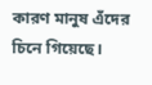কারণ মানুষ এঁদের চিনে গিয়েছে।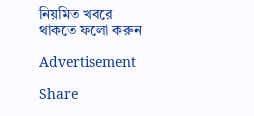নিয়মিত খবরে থাকতে ফলো করুন

Advertisement

Share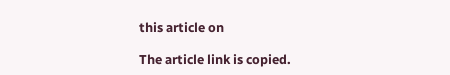this article on

The article link is copied.